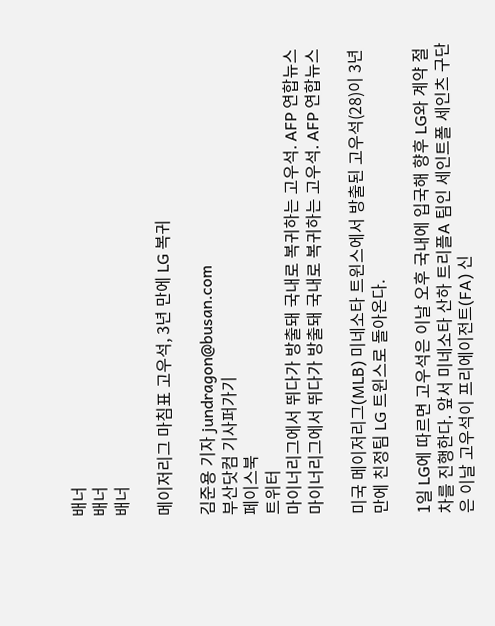배너
배너
배너

메이저리그 마침표 고우석, 3년 만에 LG 복귀

김준용 기자 jundragon@busan.com
부산닷컴 기사퍼가기
페이스북
트위터
마이너리그에서 뛰다가 방출돼 국내로 복귀하는 고우석. AFP 연합뉴스 마이너리그에서 뛰다가 방출돼 국내로 복귀하는 고우석. AFP 연합뉴스

미국 메이저리그(MLB) 미네소타 트윈스에서 방출된 고우석(28)이 3년 만에 친정팀 LG 트윈스로 돌아온다.

1일 LG에 따르면 고우석은 이날 오후 국내에 입국해 향후 LG와 계약 절차를 진행한다. 앞서 미네소타 산하 트리플A 팀인 세인트폴 세인츠 구단은 이날 고우석이 프리에이전트(FA) 신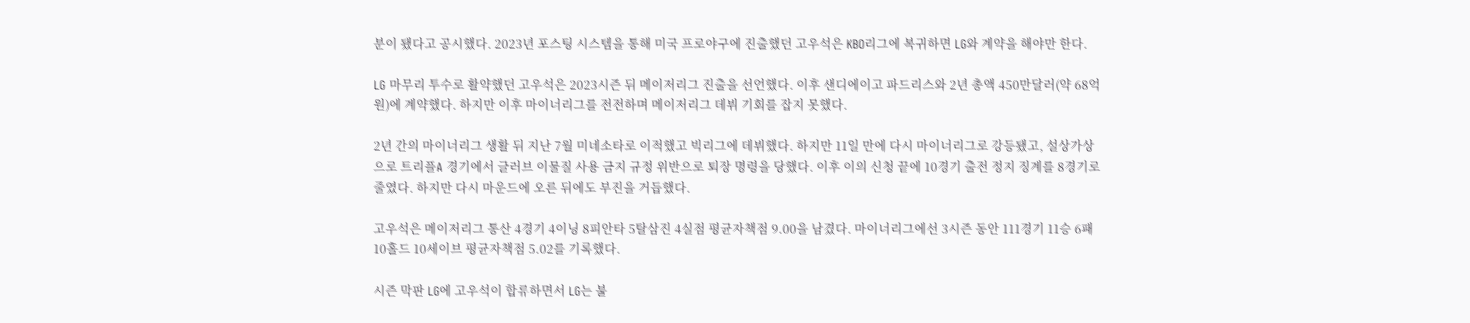분이 됐다고 공시했다. 2023년 포스팅 시스템을 통해 미국 프로야구에 진출했던 고우석은 KBO리그에 복귀하면 LG와 계약을 해야만 한다.

LG 마무리 투수로 활약했던 고우석은 2023시즌 뒤 메이저리그 진출을 선언했다. 이후 샌디에이고 파드리스와 2년 총액 450만달러(약 68억 원)에 계약했다. 하지만 이후 마이너리그를 전전하며 메이저리그 데뷔 기회를 잡지 못했다.

2년 간의 마이너리그 생활 뒤 지난 7월 미네소타로 이적했고 빅리그에 데뷔했다. 하지만 11일 만에 다시 마이너리그로 강등됐고, 설상가상으로 트리플A 경기에서 글러브 이물질 사용 금지 규정 위반으로 퇴장 명령을 당했다. 이후 이의 신청 끝에 10경기 출전 정지 징계를 8경기로 줄였다. 하지만 다시 마운드에 오른 뒤에도 부진을 거듭했다.

고우석은 메이저리그 통산 4경기 4이닝 8피안타 5탈삼진 4실점 평균자책점 9.00을 남겼다. 마이너리그에선 3시즌 동안 111경기 11승 6패 10홀드 10세이브 평균자책점 5.02를 기록했다.

시즌 막판 LG에 고우석이 합류하면서 LG는 불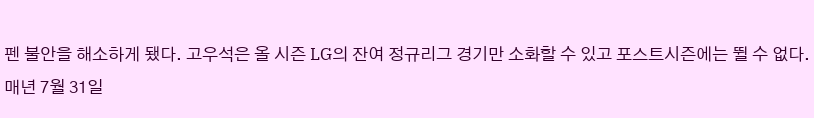펜 불안을 해소하게 됐다. 고우석은 올 시즌 LG의 잔여 정규리그 경기만 소화할 수 있고 포스트시즌에는 뛸 수 없다. 매년 7월 31일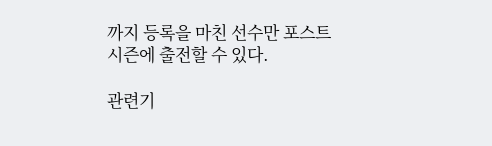까지 등록을 마친 선수만 포스트시즌에 출전할 수 있다.

관련기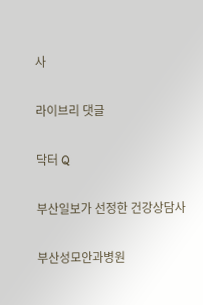사

라이브리 댓글

닥터 Q

부산일보가 선정한 건강상담사

부산성모안과병원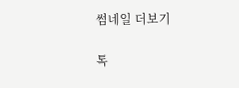썸네일 더보기

톡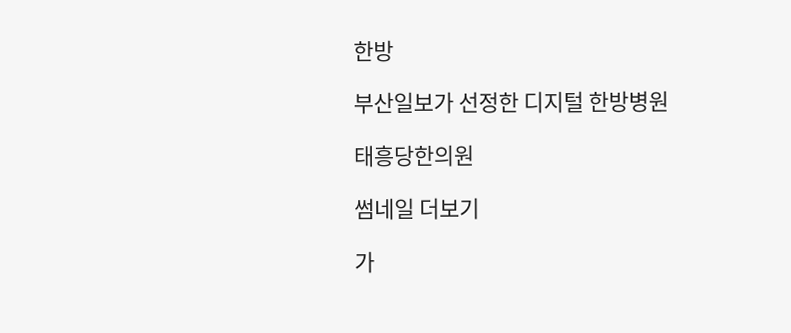한방

부산일보가 선정한 디지털 한방병원

태흥당한의원

썸네일 더보기

가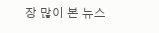장 많이 본 뉴스